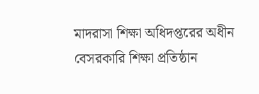মাদরাসা শিক্ষা অধিদপ্তরের অধীন বেসরকারি শিক্ষা প্রতিষ্ঠান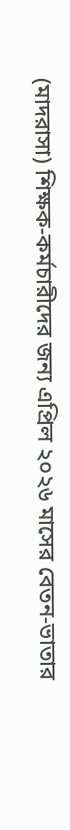(মাদরাসা) শিক্ষক-কর্মচারীদের জন্য এপ্রিল ২০২৬ মাসের বেতন-ভাতার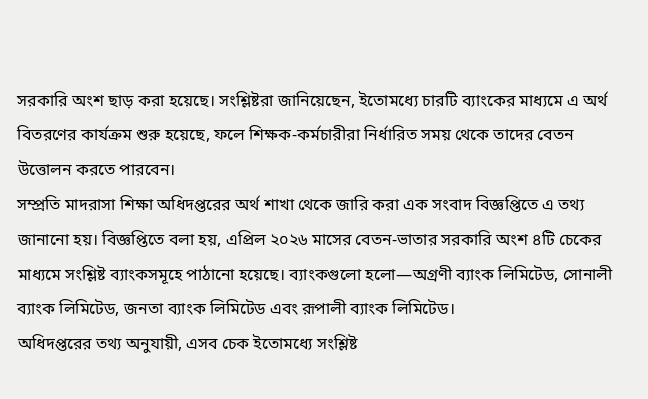সরকারি অংশ ছাড় করা হয়েছে। সংশ্লিষ্টরা জানিয়েছেন, ইতোমধ্যে চারটি ব্যাংকের মাধ্যমে এ অর্থ বিতরণের কার্যক্রম শুরু হয়েছে, ফলে শিক্ষক-কর্মচারীরা নির্ধারিত সময় থেকে তাদের বেতন উত্তোলন করতে পারবেন।
সম্প্রতি মাদরাসা শিক্ষা অধিদপ্তরের অর্থ শাখা থেকে জারি করা এক সংবাদ বিজ্ঞপ্তিতে এ তথ্য জানানো হয়। বিজ্ঞপ্তিতে বলা হয়, এপ্রিল ২০২৬ মাসের বেতন-ভাতার সরকারি অংশ ৪টি চেকের মাধ্যমে সংশ্লিষ্ট ব্যাংকসমূহে পাঠানো হয়েছে। ব্যাংকগুলো হলো—অগ্রণী ব্যাংক লিমিটেড, সোনালী ব্যাংক লিমিটেড, জনতা ব্যাংক লিমিটেড এবং রূপালী ব্যাংক লিমিটেড।
অধিদপ্তরের তথ্য অনুযায়ী, এসব চেক ইতোমধ্যে সংশ্লিষ্ট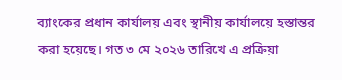ব্যাংকের প্রধান কার্যালয় এবং স্থানীয় কার্যালয়ে হস্তান্তর করা হয়েছে। গত ৩ মে ২০২৬ তারিখে এ প্রক্রিয়া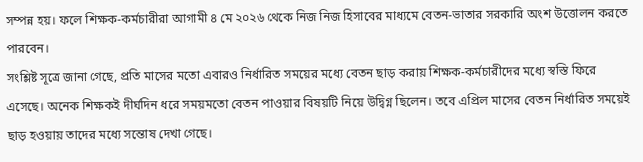সম্পন্ন হয়। ফলে শিক্ষক-কর্মচারীরা আগামী ৪ মে ২০২৬ থেকে নিজ নিজ হিসাবের মাধ্যমে বেতন-ভাতার সরকারি অংশ উত্তোলন করতে পারবেন।
সংশ্লিষ্ট সূত্রে জানা গেছে, প্রতি মাসের মতো এবারও নির্ধারিত সময়ের মধ্যে বেতন ছাড় করায় শিক্ষক-কর্মচারীদের মধ্যে স্বস্তি ফিরে এসেছে। অনেক শিক্ষকই দীর্ঘদিন ধরে সময়মতো বেতন পাওয়ার বিষয়টি নিয়ে উদ্বিগ্ন ছিলেন। তবে এপ্রিল মাসের বেতন নির্ধারিত সময়েই ছাড় হওয়ায় তাদের মধ্যে সন্তোষ দেখা গেছে।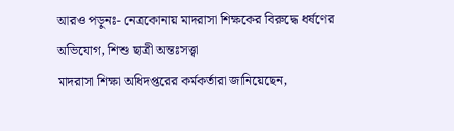আরও পড়ুনঃ- নেত্রকোনায় মাদরাসা শিক্ষকের বিরুদ্ধে ধর্ষণের অভিযোগ, শিশু ছাত্রী অন্তঃসত্ত্বা
মাদরাসা শিক্ষা অধিদপ্তরের কর্মকর্তারা জানিয়েছেন,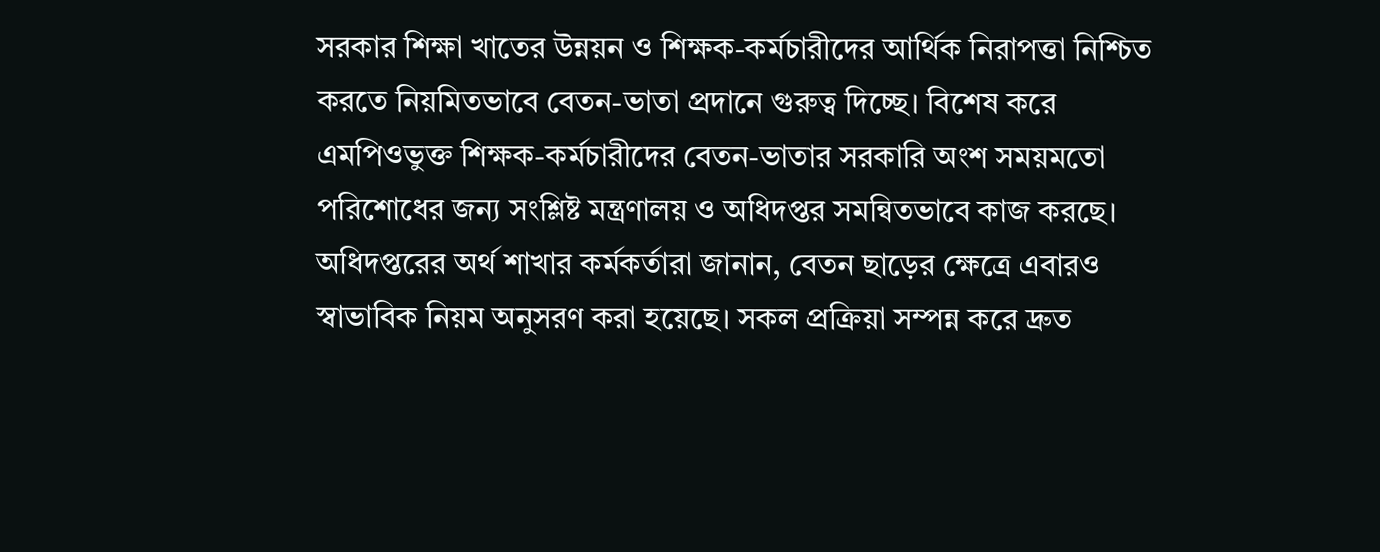সরকার শিক্ষা খাতের উন্নয়ন ও শিক্ষক-কর্মচারীদের আর্থিক নিরাপত্তা নিশ্চিত করতে নিয়মিতভাবে বেতন-ভাতা প্রদানে গুরুত্ব দিচ্ছে। বিশেষ করে এমপিওভুক্ত শিক্ষক-কর্মচারীদের বেতন-ভাতার সরকারি অংশ সময়মতো পরিশোধের জন্য সংশ্লিষ্ট মন্ত্রণালয় ও অধিদপ্তর সমন্বিতভাবে কাজ করছে।
অধিদপ্তরের অর্থ শাখার কর্মকর্তারা জানান, বেতন ছাড়ের ক্ষেত্রে এবারও স্বাভাবিক নিয়ম অনুসরণ করা হয়েছে। সকল প্রক্রিয়া সম্পন্ন করে দ্রুত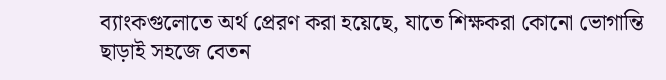ব্যাংকগুলোতে অর্থ প্রেরণ করা হয়েছে, যাতে শিক্ষকরা কোনো ভোগান্তি ছাড়াই সহজে বেতন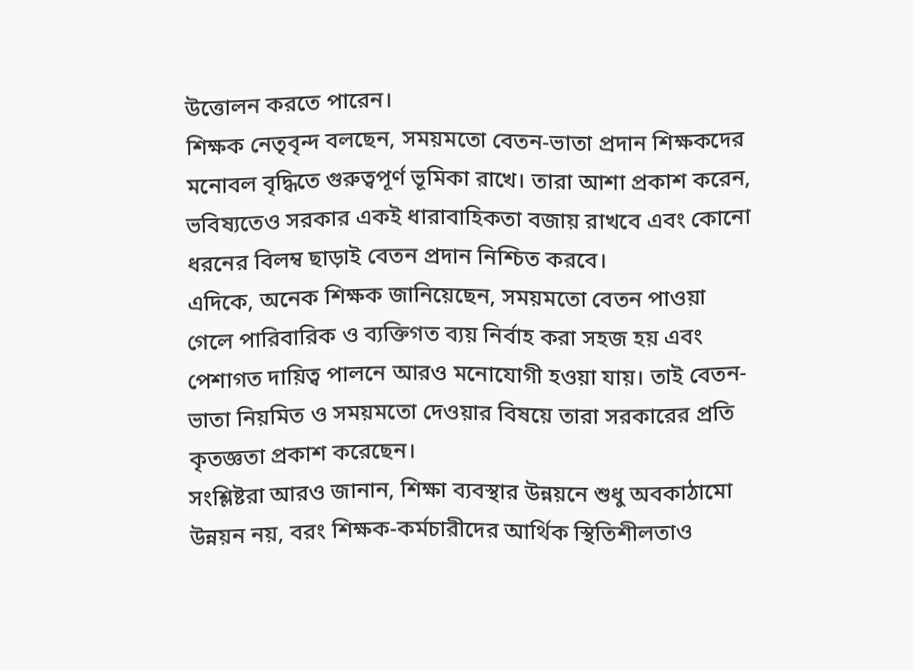উত্তোলন করতে পারেন।
শিক্ষক নেতৃবৃন্দ বলছেন, সময়মতো বেতন-ভাতা প্রদান শিক্ষকদের মনোবল বৃদ্ধিতে গুরুত্বপূর্ণ ভূমিকা রাখে। তারা আশা প্রকাশ করেন, ভবিষ্যতেও সরকার একই ধারাবাহিকতা বজায় রাখবে এবং কোনো ধরনের বিলম্ব ছাড়াই বেতন প্রদান নিশ্চিত করবে।
এদিকে, অনেক শিক্ষক জানিয়েছেন, সময়মতো বেতন পাওয়া গেলে পারিবারিক ও ব্যক্তিগত ব্যয় নির্বাহ করা সহজ হয় এবং পেশাগত দায়িত্ব পালনে আরও মনোযোগী হওয়া যায়। তাই বেতন-ভাতা নিয়মিত ও সময়মতো দেওয়ার বিষয়ে তারা সরকারের প্রতি কৃতজ্ঞতা প্রকাশ করেছেন।
সংশ্লিষ্টরা আরও জানান, শিক্ষা ব্যবস্থার উন্নয়নে শুধু অবকাঠামো উন্নয়ন নয়, বরং শিক্ষক-কর্মচারীদের আর্থিক স্থিতিশীলতাও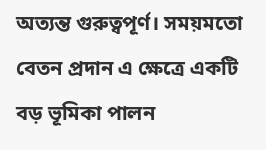অত্যন্ত গুরুত্বপূর্ণ। সময়মতো বেতন প্রদান এ ক্ষেত্রে একটি বড় ভূমিকা পালন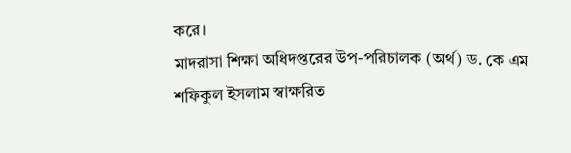করে।
মাদরাসা শিক্ষা অধিদপ্তরের উপ-পরিচালক (অর্থ) ড. কে এম শফিকুল ইসলাম স্বাক্ষরিত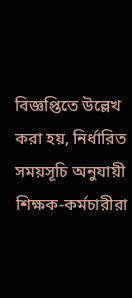বিজ্ঞপ্তিতে উল্লেখ করা হয়, নির্ধারিত সময়সূচি অনুযায়ী শিক্ষক-কর্মচারীরা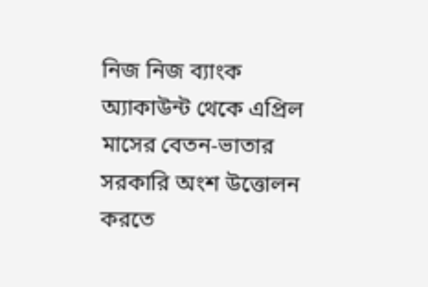নিজ নিজ ব্যাংক অ্যাকাউন্ট থেকে এপ্রিল মাসের বেতন-ভাতার সরকারি অংশ উত্তোলন করতে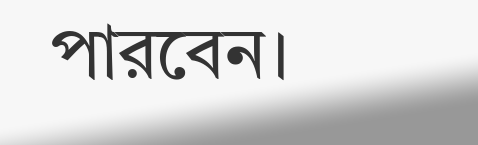পারবেন।